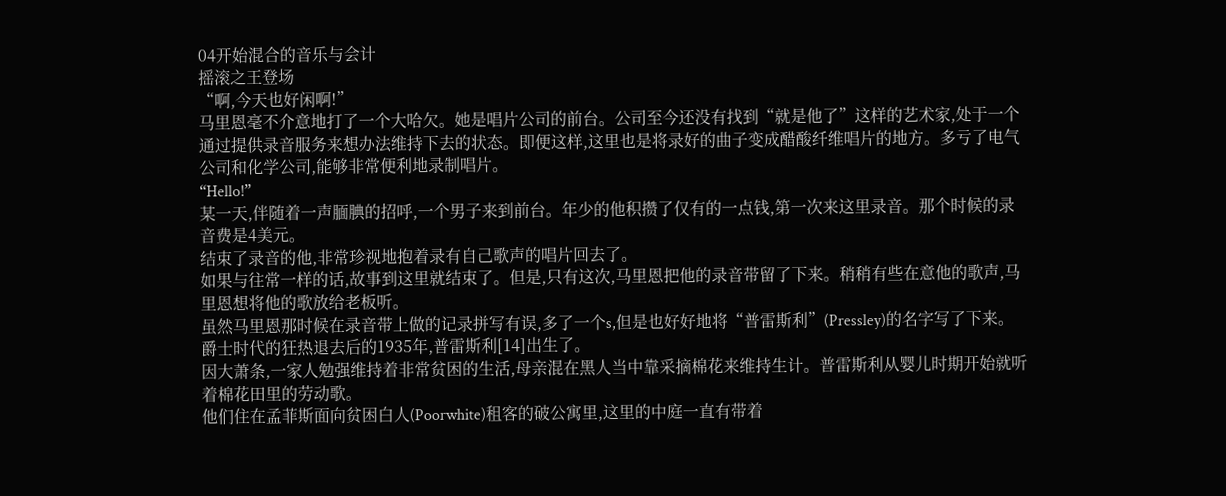04开始混合的音乐与会计
摇滚之王登场
“啊,今天也好闲啊!”
马里恩毫不介意地打了一个大哈欠。她是唱片公司的前台。公司至今还没有找到“就是他了”这样的艺术家,处于一个通过提供录音服务来想办法维持下去的状态。即便这样,这里也是将录好的曲子变成醋酸纤维唱片的地方。多亏了电气公司和化学公司,能够非常便利地录制唱片。
“Hello!”
某一天,伴随着一声腼腆的招呼,一个男子来到前台。年少的他积攒了仅有的一点钱,第一次来这里录音。那个时候的录音费是4美元。
结束了录音的他,非常珍视地抱着录有自己歌声的唱片回去了。
如果与往常一样的话,故事到这里就结束了。但是,只有这次,马里恩把他的录音带留了下来。稍稍有些在意他的歌声,马里恩想将他的歌放给老板听。
虽然马里恩那时候在录音带上做的记录拼写有误,多了一个s,但是也好好地将“普雷斯利”(Pressley)的名字写了下来。
爵士时代的狂热退去后的1935年,普雷斯利[14]出生了。
因大萧条,一家人勉强维持着非常贫困的生活,母亲混在黑人当中靠采摘棉花来维持生计。普雷斯利从婴儿时期开始就听着棉花田里的劳动歌。
他们住在孟菲斯面向贫困白人(Poorwhite)租客的破公寓里,这里的中庭一直有带着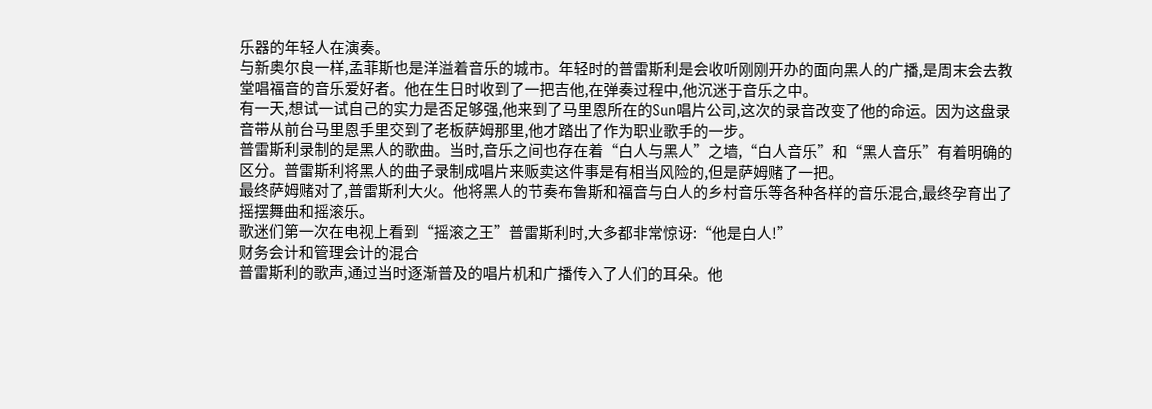乐器的年轻人在演奏。
与新奥尔良一样,孟菲斯也是洋溢着音乐的城市。年轻时的普雷斯利是会收听刚刚开办的面向黑人的广播,是周末会去教堂唱福音的音乐爱好者。他在生日时收到了一把吉他,在弹奏过程中,他沉迷于音乐之中。
有一天,想试一试自己的实力是否足够强,他来到了马里恩所在的Sun唱片公司,这次的录音改变了他的命运。因为这盘录音带从前台马里恩手里交到了老板萨姆那里,他才踏出了作为职业歌手的一步。
普雷斯利录制的是黑人的歌曲。当时,音乐之间也存在着“白人与黑人”之墙,“白人音乐”和“黑人音乐”有着明确的区分。普雷斯利将黑人的曲子录制成唱片来贩卖这件事是有相当风险的,但是萨姆赌了一把。
最终萨姆赌对了,普雷斯利大火。他将黑人的节奏布鲁斯和福音与白人的乡村音乐等各种各样的音乐混合,最终孕育出了摇摆舞曲和摇滚乐。
歌迷们第一次在电视上看到“摇滚之王”普雷斯利时,大多都非常惊讶:“他是白人!”
财务会计和管理会计的混合
普雷斯利的歌声,通过当时逐渐普及的唱片机和广播传入了人们的耳朵。他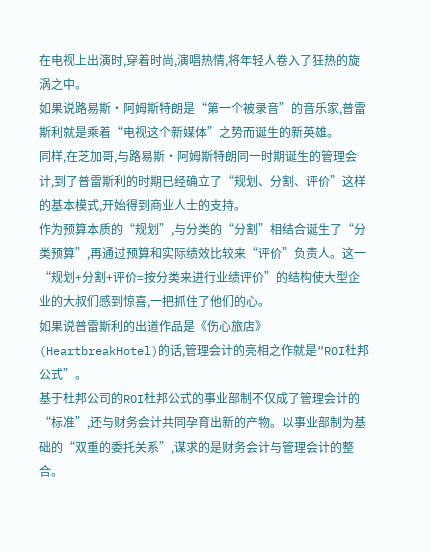在电视上出演时,穿着时尚,演唱热情,将年轻人卷入了狂热的旋涡之中。
如果说路易斯·阿姆斯特朗是“第一个被录音”的音乐家,普雷斯利就是乘着“电视这个新媒体”之势而诞生的新英雄。
同样,在芝加哥,与路易斯·阿姆斯特朗同一时期诞生的管理会计,到了普雷斯利的时期已经确立了“规划、分割、评价”这样的基本模式,开始得到商业人士的支持。
作为预算本质的“规划”,与分类的“分割”相结合诞生了“分类预算”,再通过预算和实际绩效比较来“评价”负责人。这一“规划+分割+评价=按分类来进行业绩评价”的结构使大型企业的大叔们感到惊喜,一把抓住了他们的心。
如果说普雷斯利的出道作品是《伤心旅店》(HeartbreakHotel)的话,管理会计的亮相之作就是“ROI杜邦公式”。
基于杜邦公司的ROI杜邦公式的事业部制不仅成了管理会计的“标准”,还与财务会计共同孕育出新的产物。以事业部制为基础的“双重的委托关系”,谋求的是财务会计与管理会计的整合。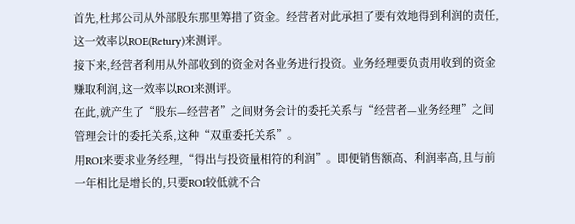首先,杜邦公司从外部股东那里筹措了资金。经营者对此承担了要有效地得到利润的责任,这一效率以ROE(Retury)来测评。
接下来,经营者利用从外部收到的资金对各业务进行投资。业务经理要负责用收到的资金赚取利润,这一效率以ROI来测评。
在此,就产生了“股东—经营者”之间财务会计的委托关系与“经营者—业务经理”之间管理会计的委托关系,这种“双重委托关系”。
用ROI来要求业务经理,“得出与投资量相符的利润”。即便销售额高、利润率高,且与前一年相比是增长的,只要ROI较低就不合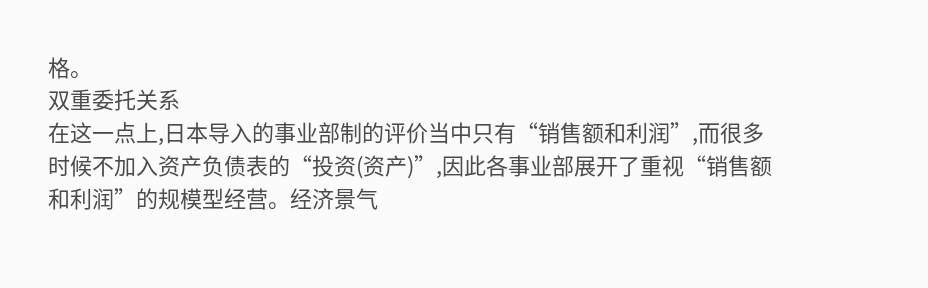格。
双重委托关系
在这一点上,日本导入的事业部制的评价当中只有“销售额和利润”,而很多时候不加入资产负债表的“投资(资产)”,因此各事业部展开了重视“销售额和利润”的规模型经营。经济景气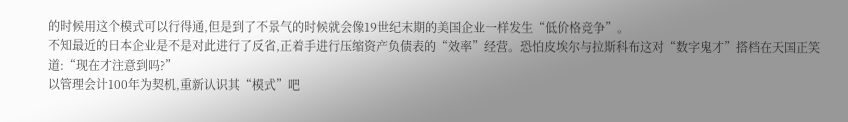的时候用这个模式可以行得通,但是到了不景气的时候就会像19世纪末期的美国企业一样发生“低价格竞争”。
不知最近的日本企业是不是对此进行了反省,正着手进行压缩资产负债表的“效率”经营。恐怕皮埃尔与拉斯科布这对“数字鬼才”搭档在天国正笑道:“现在才注意到吗?”
以管理会计100年为契机,重新认识其“模式”吧